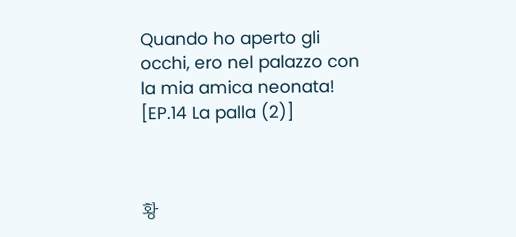Quando ho aperto gli occhi, ero nel palazzo con la mia amica neonata!
[EP.14 La palla (2)]



황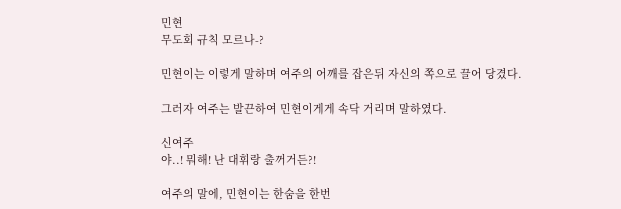민현
무도회 규칙 모르나-?

민현이는 이렇게 말하며 여주의 어깨를 잡은뒤 자신의 쪽으로 끌어 당겼다.

그러자 여주는 발끈하여 민현이게게 속닥 거리며 말하였다.

신여주
야..! 뭐해! 난 대휘랑 출꺼거든?!

여주의 말에, 민현이는 한숨을 한번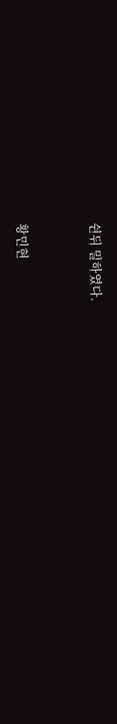쉰뒤 밀하였다.


황민현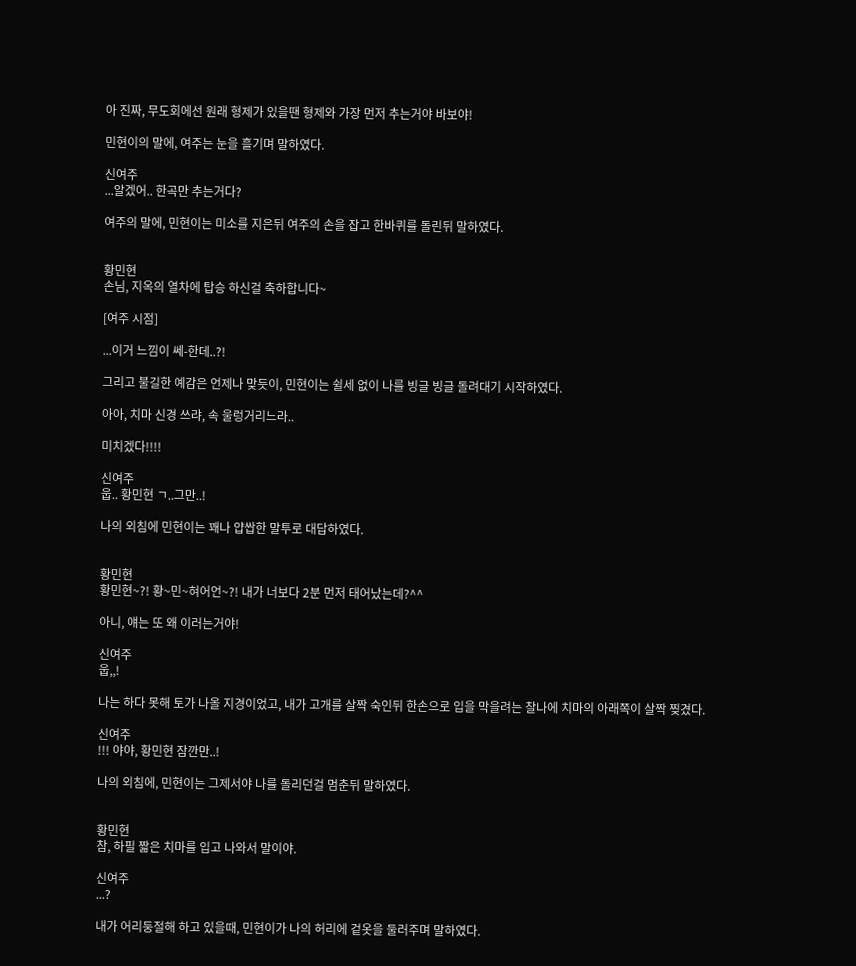아 진짜, 무도회에선 원래 형제가 있을땐 형제와 가장 먼저 추는거야 바보야!

민현이의 말에, 여주는 눈을 흘기며 말하였다.

신여주
...알겠어.. 한곡만 추는거다?

여주의 말에, 민현이는 미소를 지은뒤 여주의 손을 잡고 한바퀴를 돌린뒤 말하였다.


황민현
손님, 지옥의 열차에 탑승 하신걸 축하합니다~

[여주 시점]

...이거 느낌이 쎄-한데..?!

그리고 불길한 예감은 언제나 맞듯이, 민현이는 쉴세 없이 나를 빙글 빙글 돌려대기 시작하였다.

아아, 치마 신경 쓰랴, 속 울렁거리느라..

미치겠다!!!!

신여주
웁.. 황민현 ㄱ..그만..!

나의 외침에 민현이는 꽤나 얍쌉한 말투로 대답하였다.


황민현
황민현~?! 황~민~혀어언~?! 내가 너보다 2분 먼저 태어났는데?^^

아니, 얘는 또 왜 이러는거야!

신여주
웁,,!

나는 하다 못해 토가 나올 지경이었고, 내가 고개를 살짝 숙인뒤 한손으로 입을 막을려는 찰나에 치마의 아래쪽이 살짝 찢겼다.

신여주
!!! 야야, 황민현 잠깐만..!

나의 외침에, 민현이는 그제서야 나를 돌리던걸 멈춘뒤 말하였다.


황민현
참, 하필 짧은 치마를 입고 나와서 말이야.

신여주
...?

내가 어리둥절해 하고 있을때, 민현이가 나의 허리에 겉옷을 둘러주며 말하였다.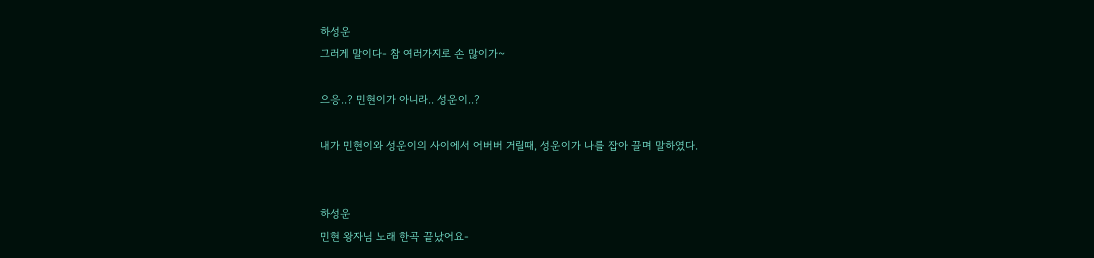하성운
그러게 말이다- 참 여러가지로 손 많이가~

으응..? 민현이가 아니라.. 성운이..?

내가 민현이와 성운이의 사이에서 어버버 거릴때, 성운이가 나를 잡아 끌며 말하였다.


하성운
민현 왕자님 노래 한곡 끝났어요-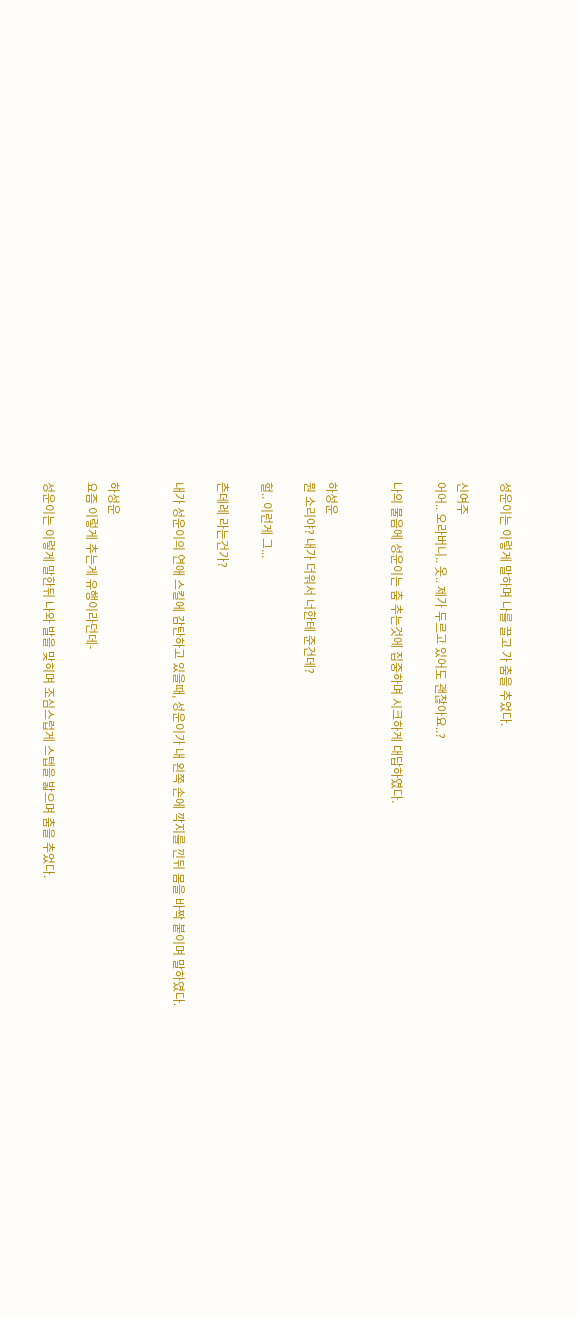성운이는 이렇게 말하며 나를 끌고 가 춤을 추었다.

신여주
어어.. 오라버니.. 옷.. 제가 두르고 있어도 괜찮아요..?

나의 물음에 성운이는 춤 추는것에 집중하며 시크하게 대답하였다.


하성운
뭔 소리야? 내가 더워서 너한테 준건데?

헐.. 이런게 그...

츤데레 라는건가?

내가 성운이의 연애 스킬에 감탄하고 있을때, 성운이가 내 왼쪽 손에 깍지를 낀뒤 몸을 바짝 붙이며 말하였다.


하성운
요즘 이렇게 추는게 유행이라던데-

성운이는 이렇게 말한뒤 나와 발을 맞히며 조심스럽게 스텝을 밟으며 춤을 추었다.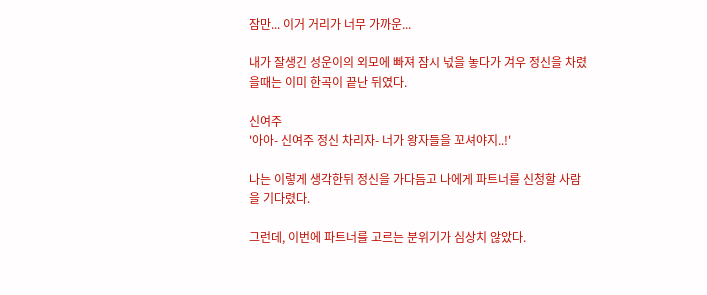잠만... 이거 거리가 너무 가까운...

내가 잘생긴 성운이의 외모에 빠져 잠시 넋을 놓다가 겨우 정신을 차렸을때는 이미 한곡이 끝난 뒤였다.

신여주
'아아- 신여주 정신 차리자- 너가 왕자들을 꼬셔야지..!'

나는 이렇게 생각한뒤 정신을 가다듬고 나에게 파트너를 신청할 사람을 기다렸다.

그런데, 이번에 파트너를 고르는 분위기가 심상치 않았다.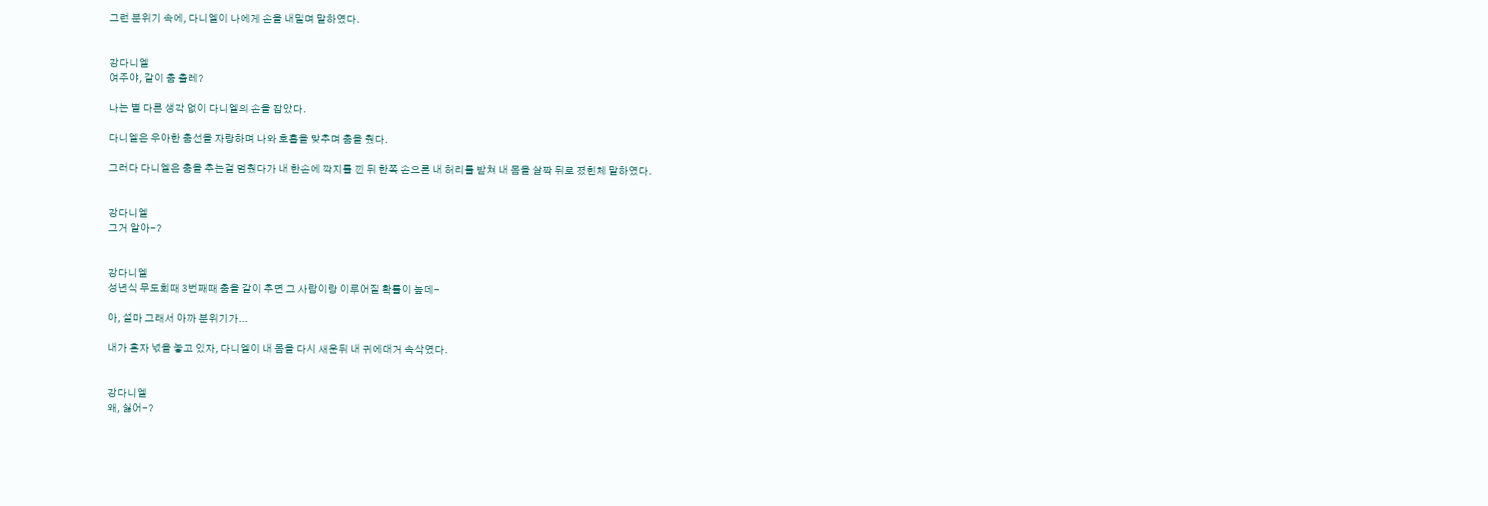그런 분위기 속에, 다니엘이 나에게 손을 내밀며 말하였다.


강다니엘
여주야, 같이 춤 출레?

나는 별 다른 생각 없이 다니엘의 손을 잡았다.

다니엘은 우아한 춤선을 자랑하며 나와 호흡을 맞추며 춤을 췄다.

그러다 다니엘은 춤을 추는걸 멈췄다가 내 한손에 깍지를 낀 뒤 한쪽 손으론 내 허리를 받쳐 내 몸을 살짝 뒤로 졌힌체 말하였다.


강다니엘
그거 알아-?


강다니엘
성년식 무도회때 3번째때 춤을 같이 추면 그 사람이랑 이루어질 확률이 높데-

아, 설마 그래서 아까 분위기가...

내가 혼자 넋을 놓고 있자, 다니엘이 내 몸을 다시 새운뒤 내 귀에대거 속삭였다.


강다니엘
왜, 싫어-?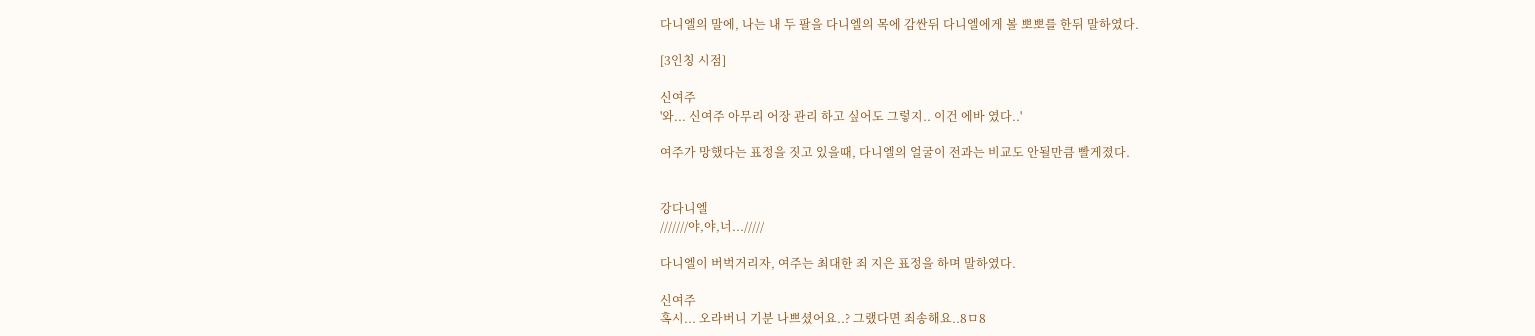다니엘의 말에, 나는 내 두 팔을 다니엘의 목에 감싼뒤 다니엘에게 볼 뽀뽀를 한뒤 말하였다.

[3인칭 시점]

신여주
'와... 신여주 아무리 어장 관리 하고 싶어도 그렇지.. 이건 에바 였다..'

여주가 망했다는 표정을 짓고 있을때, 다니엘의 얼굴이 전과는 비교도 안될만큼 빨게졌다.


강다니엘
///////야,야,너.../////

다니엘이 버벅거리자, 여주는 최대한 죄 지은 표정을 하며 말하였다.

신여주
혹시... 오라버니 기분 나쁘셨어요..? 그랬다면 죄송해요..8ㅁ8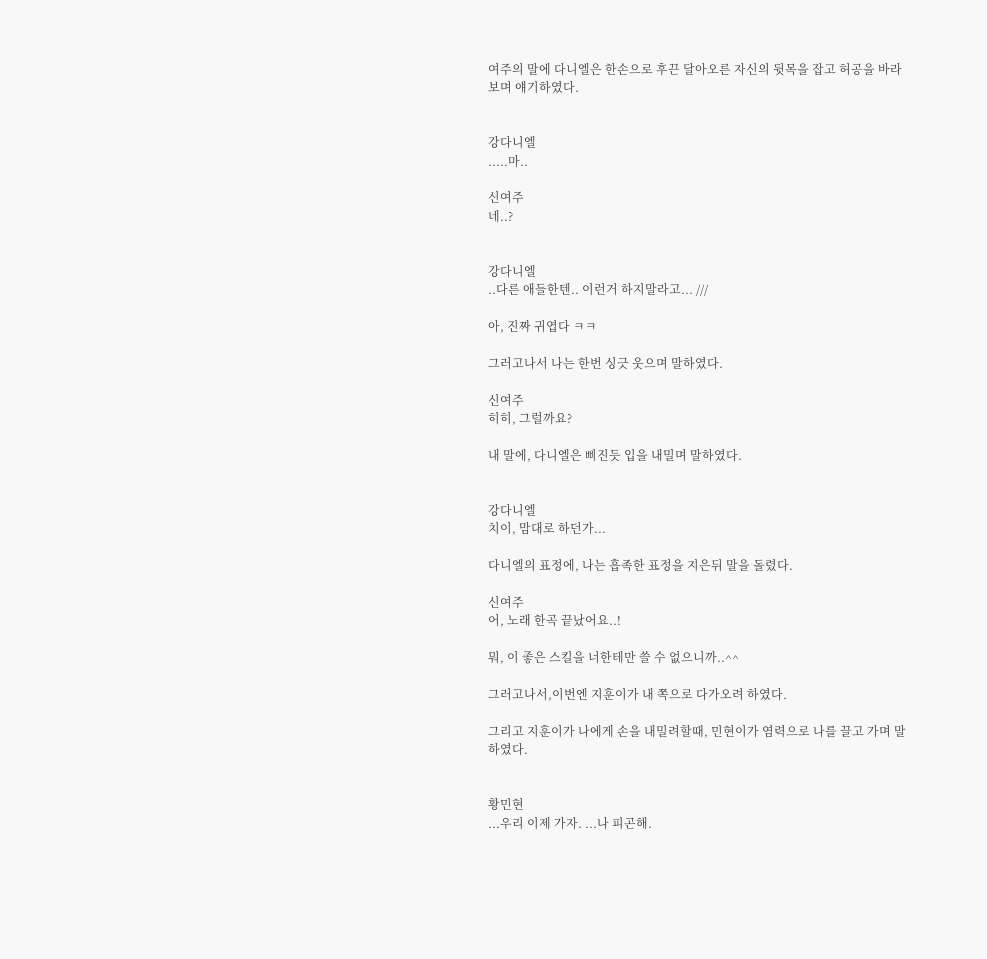여주의 말에 다니엘은 한손으로 후끈 달아오른 자신의 뒷목을 잡고 허공을 바라보며 얘기하였다.


강다니엘
.....마..

신여주
네..?


강다니엘
..다른 애들한텐.. 이런거 하지말라고... ///

아, 진짜 귀엽다 ㅋㅋ

그러고나서 나는 한번 싱긋 웃으며 말하였다.

신여주
히히, 그럴까요?

내 말에, 다니엘은 삐진듯 입을 내밀며 말하였다.


강다니엘
치이, 맘대로 하던가...

다니엘의 표정에, 나는 흡족한 표정을 지은뒤 말을 돌렸다.

신여주
어, 노래 한곡 끝났어요..!

뭐, 이 좋은 스킬을 너한테만 쓸 수 없으니까..^^

그러고나서,이번엔 지훈이가 내 쪽으로 다가오려 하였다.

그리고 지훈이가 나에게 손을 내밀려할때, 민현이가 염력으로 나를 끌고 가며 말하였다.


황민현
...우리 이제 가자. ...나 피곤해.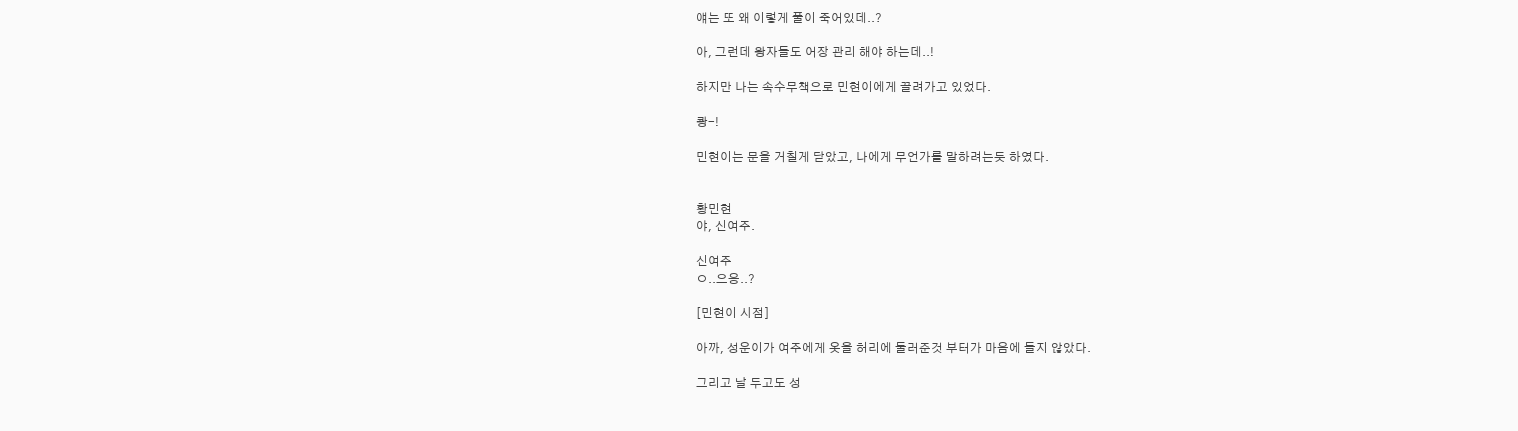얘는 또 왜 이렇게 풀이 죽어있데..?

아, 그런데 왕자들도 어장 관리 해야 하는데..!

하지만 나는 속수무책으로 민현이에게 끌려가고 있었다.

쾅-!

민현이는 문을 거칠게 닫았고, 나에게 무언가를 말하려는듯 하였다.


황민현
야, 신여주.

신여주
ㅇ..으응..?

[민현이 시점]

아까, 성운이가 여주에게 옷을 허리에 둘러준것 부터가 마음에 들지 않았다.

그리고 날 두고도 성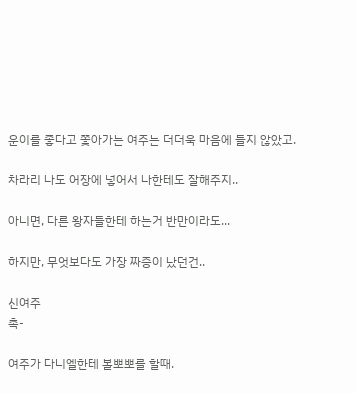운이를 좋다고 쫓아가는 여주는 더더욱 마음에 들지 않았고.

차라리 나도 어장에 넣어서 나한테도 잘해주지..

아니면, 다른 왕자들한테 하는거 반만이라도...

하지만, 무엇보다도 가장 짜증이 났던건..

신여주
촉-

여주가 다니엘한테 볼뽀뽀를 할때.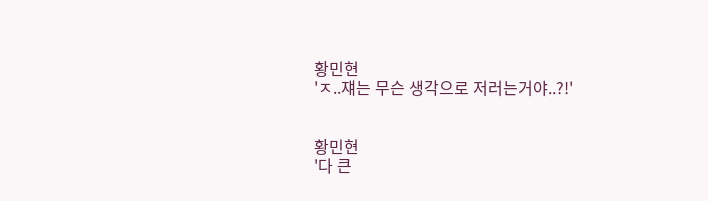황민현
'ㅈ..쟤는 무슨 생각으로 저러는거야..?!'


황민현
'다 큰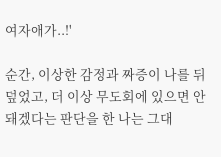여자애가..!'

순간, 이상한 감정과 짜증이 나를 뒤덮었고, 더 이상 무도회에 있으면 안돼겠다는 판단을 한 나는 그대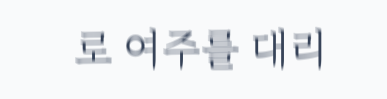로 여주를 대리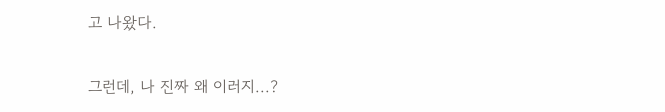고 나왔다.

그런데, 나 진짜 왜 이러지...?